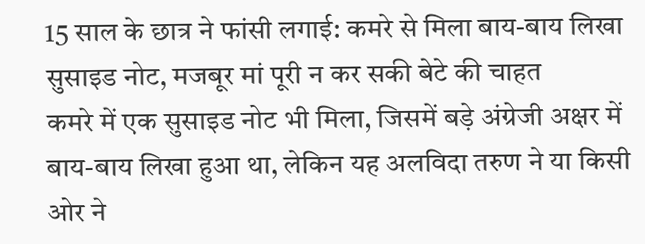15 साल के छात्र ने फांसी लगाई: कमरे से मिला बाय-बाय लिखा सुसाइड नोट, मजबूर मां पूरी न कर सकी बेटे की चाहत
कमरे में एक सुसाइड नोट भी मिला, जिसमें बड़े अंग्रेजी अक्षर में बाय-बाय लिखा हुआ था, लेकिन यह अलविदा तरुण ने या किसी ओर ने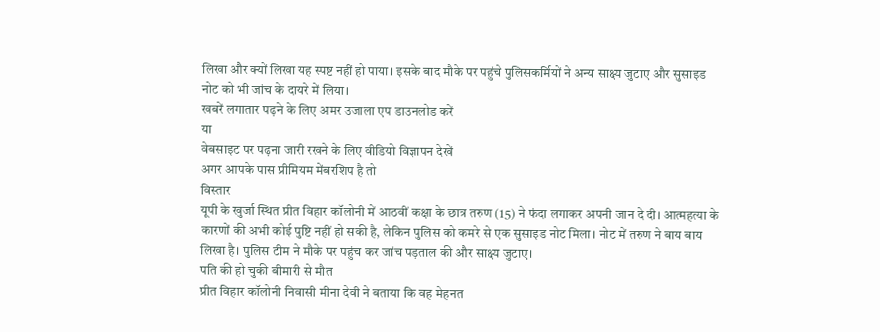लिखा और क्यों लिखा यह स्पष्ट नहीं हो पाया। इसके बाद मौके पर पहुंचे पुलिसकर्मियों ने अन्य साक्ष्य जुटाए और सुसाइड नोट को भी जांच के दायरे में लिया।
खबरें लगातार पढ़ने के लिए अमर उजाला एप डाउनलोड करें
या
वेबसाइट पर पढ़ना जारी रखने के लिए वीडियो विज्ञापन देखें
अगर आपके पास प्रीमियम मेंबरशिप है तो
विस्तार
यूपी के खुर्जा स्थित प्रीत विहार कॉलोनी में आठवीं कक्षा के छात्र तरुण (15) ने फंदा लगाकर अपनी जान दे दी। आत्महत्या के कारणों की अभी कोई पुष्टि नहीं हो सकी है, लेकिन पुलिस को कमरे से एक सुसाइड नोट मिला। नोट में तरुण ने बाय बाय लिखा है। पुलिस टीम ने मौके पर पहुंच कर जांच पड़ताल की और साक्ष्य जुटाए।
पति की हो चुकी बीमारी से मौत
प्रीत विहार कॉलोनी निवासी मीना देवी ने बताया कि वह मेहनत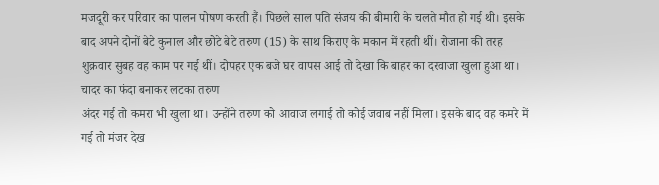मजदूरी कर परिवार का पालन पोषण करती हैं। पिछले साल पति संजय की बीमारी के चलते मौत हो गई थी। इसके बाद अपने दोनों बेटे कुनाल और छोटे बेटे तरुण (15) के साथ किराए के मकान में रहती थीं। रोजाना की तरह शुक्रवार सुबह वह काम पर गई थीं। दोपहर एक बजे घर वापस आई तो देखा कि बाहर का दरवाजा खुला हुआ था।
चादर का फंदा बनाकर लटका तरुण
अंदर गई तो कमरा भी खुला था। उन्होंने तरुण को आवाज लगाई तो कोई जवाब नहीं मिला। इसके बाद वह कमरे में गई तो मंजर देख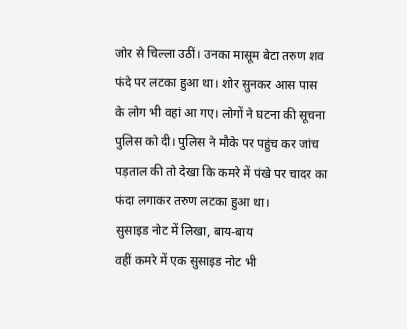जोर से चिल्ला उठीं। उनका मासूम बेटा तरुण शव फंदे पर लटका हुआ था। शोर सुनकर आस पास के लोग भी वहां आ गए। लोगों ने घटना की सूचना पुलिस को दी। पुलिस ने मौके पर पहुंच कर जांच पड़ताल की तो देखा कि कमरे में पंखे पर चादर का फंदा लगाकर तरुण लटका हुआ था।
सुसाइड नोट में लिखा, बाय-बाय
वहीं कमरे में एक सुसाइड नोट भी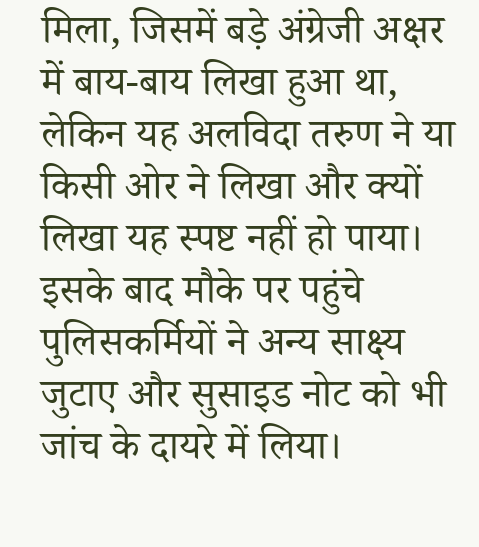मिला, जिसमें बड़े अंग्रेजी अक्षर में बाय-बाय लिखा हुआ था, लेकिन यह अलविदा तरुण ने या किसी ओर ने लिखा और क्यों लिखा यह स्पष्ट नहीं हो पाया। इसके बाद मौके पर पहुंचे पुलिसकर्मियों ने अन्य साक्ष्य जुटाए और सुसाइड नोट को भी जांच के दायरे में लिया।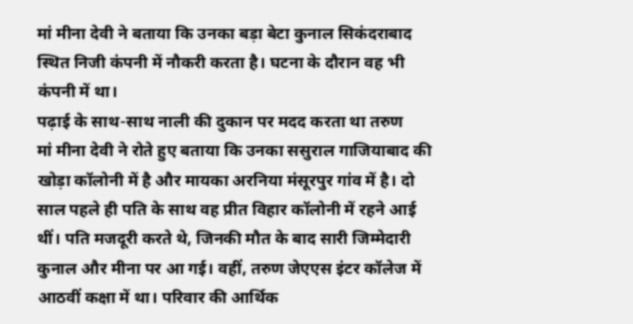मां मीना देवी ने बताया कि उनका बड़ा बेटा कुनाल सिकंदराबाद स्थित निजी कंपनी में नौकरी करता है। घटना के दौरान वह भी कंपनी में था।
पढ़ाई के साथ-साथ नाली की दुकान पर मदद करता था तरुण
मां मीना देवी ने रोते हुए बताया कि उनका ससुराल गाजियाबाद की खोड़ा कॉलोनी में है और मायका अरनिया मंसूरपुर गांव में है। दो साल पहले ही पति के साथ वह प्रीत विहार कॉलोनी में रहने आई थीं। पति मजदूरी करते थे, जिनकी मौत के बाद सारी जिम्मेदारी कुनाल और मीना पर आ गई। वहीं, तरुण जेएएस इंटर कॉलेज में आठवीं कक्षा में था। परिवार की आर्थिक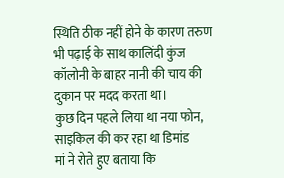स्थिति ठीक नहीं होने के कारण तरुण भी पढ़ाई के साथ कालिंदी कुंज कॉलोनी के बाहर नानी की चाय की दुकान पर मदद करता था।
कुछ दिन पहले लिया था नया फोन, साइकिल की कर रहा था डिमांड
मां ने रोते हुए बताया कि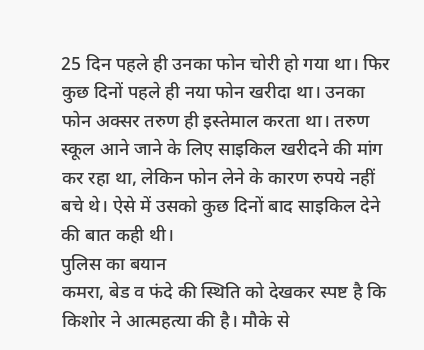25 दिन पहले ही उनका फोन चोरी हो गया था। फिर कुछ दिनों पहले ही नया फोन खरीदा था। उनका फोन अक्सर तरुण ही इस्तेमाल करता था। तरुण स्कूल आने जाने के लिए साइकिल खरीदने की मांग कर रहा था, लेकिन फोन लेने के कारण रुपये नहीं बचे थे। ऐसे में उसको कुछ दिनों बाद साइकिल देने की बात कही थी।
पुलिस का बयान
कमरा, बेड व फंदे की स्थिति को देखकर स्पष्ट है कि किशोर ने आत्महत्या की है। मौके से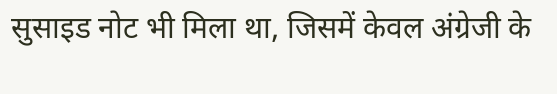सुसाइड नोट भी मिला था, जिसमें केवल अंग्रेजी के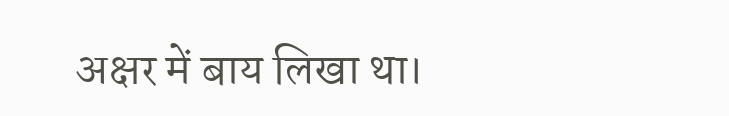अक्षर में बाय लिखा था।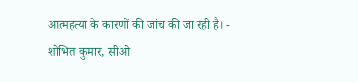आत्महत्या के कारणों की जांच की जा रही है। - शोभित कुमार, सीओ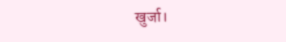खुर्जा।